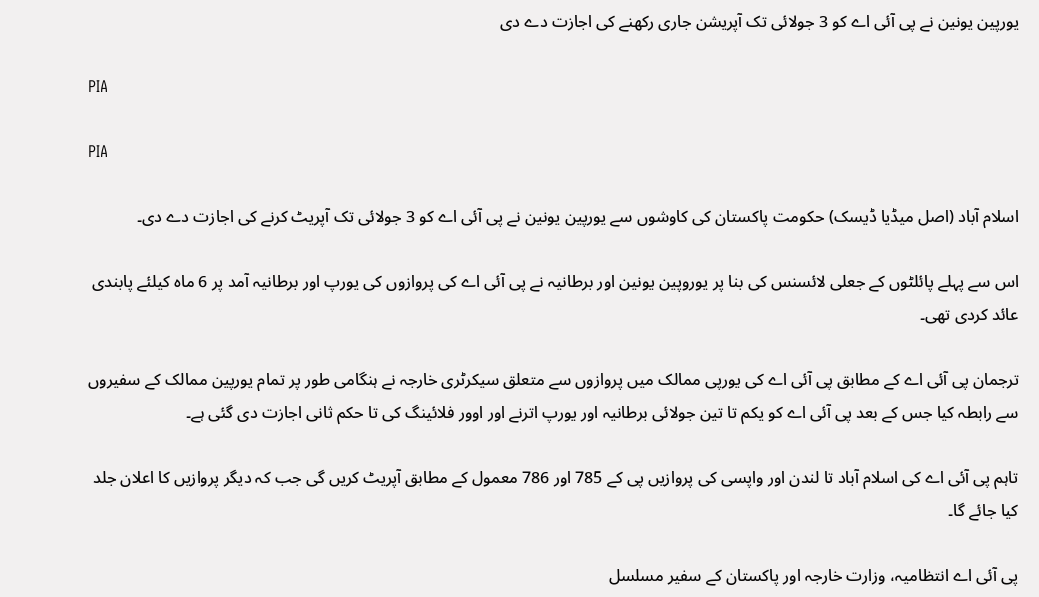یورپین یونین نے پی آئی اے کو 3 جولائی تک آپریشن جاری رکھنے کی اجازت دے دی

PIA

PIA

اسلام آباد (اصل میڈیا ڈیسک) حکومت پاکستان کی کاوشوں سے یورپین یونین نے پی آئی اے کو 3 جولائی تک آپریٹ کرنے کی اجازت دے دی۔

اس سے پہلے پائلٹوں کے جعلی لائسنس کی بنا پر یوروپین یونین اور برطانیہ نے پی آئی اے کی پروازوں کی یورپ اور برطانیہ آمد پر 6 ماہ کیلئے پابندی عائد کردی تھی۔

ترجمان پی آئی اے کے مطابق پی آئی اے کی یورپی ممالک میں پروازوں سے متعلق سیکرٹری خارجہ نے ہنگامی طور پر تمام یورپین ممالک کے سفیروں سے رابطہ کیا جس کے بعد پی آئی اے کو یکم تا تین جولائی برطانیہ اور یورپ اترنے اور اوور فلائینگ کی تا حکم ثانی اجازت دی گئی ہے۔

تاہم پی آئی اے کی اسلام آباد تا لندن اور واپسی کی پروازیں پی کے 785 اور 786 معمول کے مطابق آپریٹ کریں گی جب کہ دیگر پروازیں کا اعلان جلد کیا جائے گا۔

پی آئی اے انتظامیہ، وزارت خارجہ اور پاکستان کے سفیر مسلسل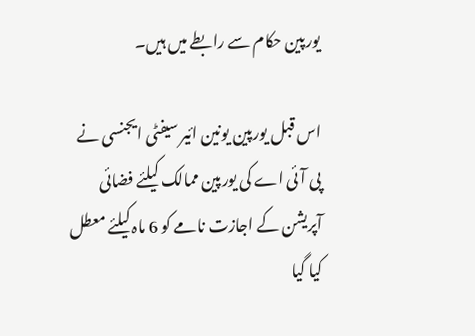یورپین حکام سے رابطے میں ہیں۔

اس قبل یورپین یونین ائیر سیفٹی ایجنسی نے پی آئی اے کی یورپین ممالک کیلئے فضائی آپریشن کے اجازت نامے کو 6 ماہ کیلئے معطل کیا گیا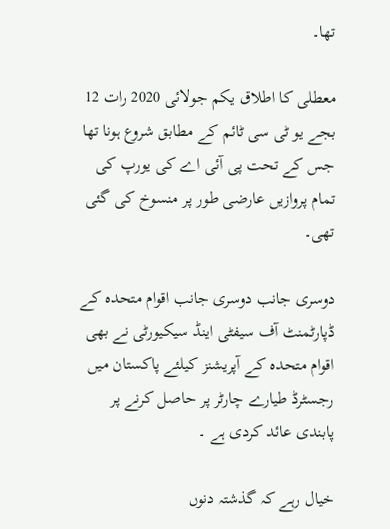تھا۔

معطلی کا اطلاق یکم جولائی 2020 رات 12 بجے یو ٹی سی ٹائم کے مطابق شروع ہونا تھا جس کے تحت پی آئی اے کی یورپ کی تمام پروازیں عارضی طور پر منسوخ کی گئی تھی۔

دوسری جانب دوسری جانب اقوام متحدہ کے ڈپارٹمنٹ آف سیفٹی اینڈ سیکیورٹی نے بھی اقوام متحدہ کے آپریشنز کیلئے پاکستان میں رجسٹرڈ طیارے چارٹر پر حاصل کرنے پر پابندی عائد کردی ہے ۔

خیال رہے کہ گذشتہ دنوں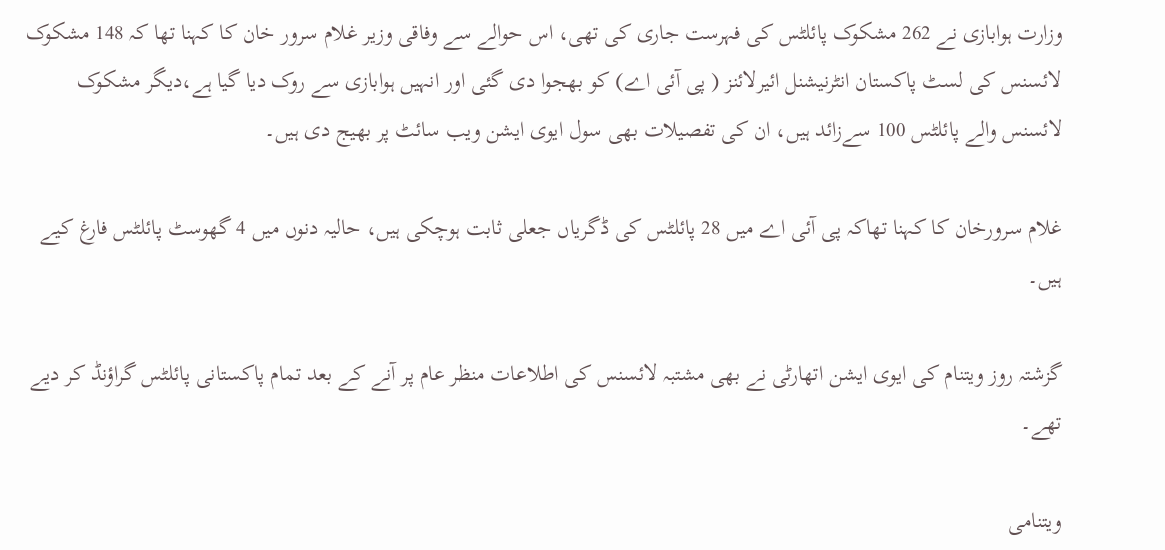وزارت ہوابازی نے 262 مشکوک پائلٹس کی فہرست جاری کی تھی، اس حوالے سے وفاقی وزیر غلام سرور خان کا کہنا تھا کہ 148 مشکوک لائسنس کی لسٹ پاکستان انٹرنیشنل ائیرلائنز ( پی آئی اے) کو بھجوا دی گئی اور انہیں ہوابازی سے روک دیا گیا ہے،دیگر مشکوک لائسنس والے پائلٹس 100 سےزائد ہیں، ان کی تفصیلات بھی سول ایوی ایشن ویب سائٹ پر بھیج دی ہیں۔

غلام سرورخان کا کہنا تھاکہ پی آئی اے میں 28 پائلٹس کی ڈگریاں جعلی ثابت ہوچکی ہیں، حالیہ دنوں میں 4 گھوسٹ پائلٹس فارغ کیے ہیں۔

گزشتہ روز ویتنام کی ایوی ایشن اتھارٹی نے بھی مشتبہ لائسنس کی اطلاعات منظر عام پر آنے کے بعد تمام پاکستانی پائلٹس گراؤنڈ کر دیے تھے۔

ویتنامی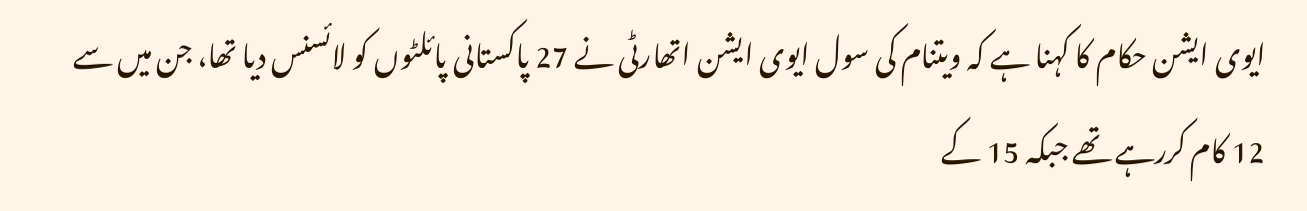ایوی ایشن حکام کا کہنا ہے کہ ویتنام کی سول ایوی ایشن اتھارٹی نے 27 پاکستانی پائلٹوں کو لائسنس دیا تھا، جن میں سے 12 کام کررہے تھے جبکہ 15 کے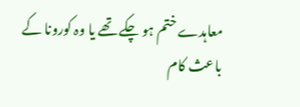معاہدے ختم ہو چکے تھے یا وہ کورونا کے باعث کام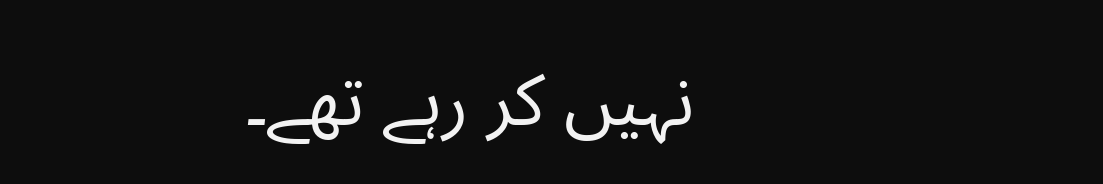نہیں کر رہے تھے۔